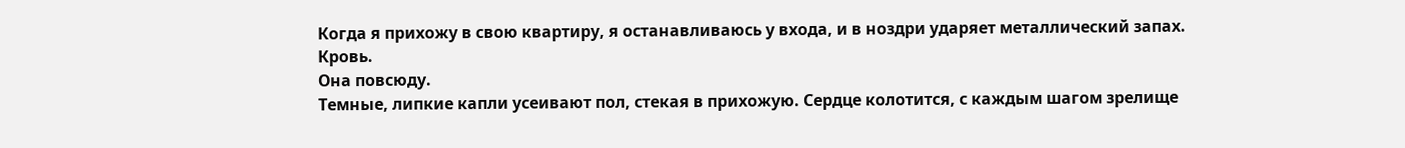Когда я прихожу в свою квартиру, я останавливаюсь у входа, и в ноздри ударяет металлический запах.
Кровь.
Она повсюду.
Темные, липкие капли усеивают пол, стекая в прихожую. Сердце колотится, с каждым шагом зрелище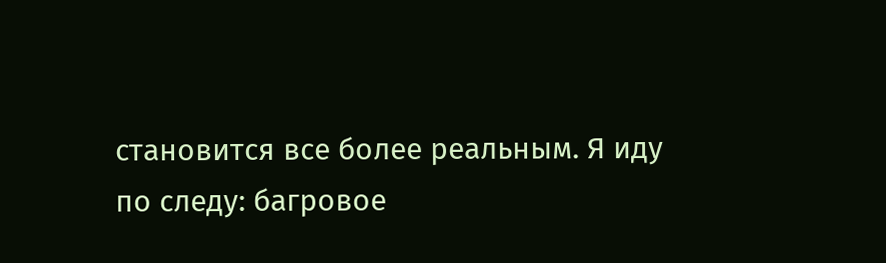становится все более реальным. Я иду по следу: багровое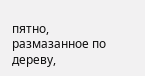пятно, размазанное по дереву,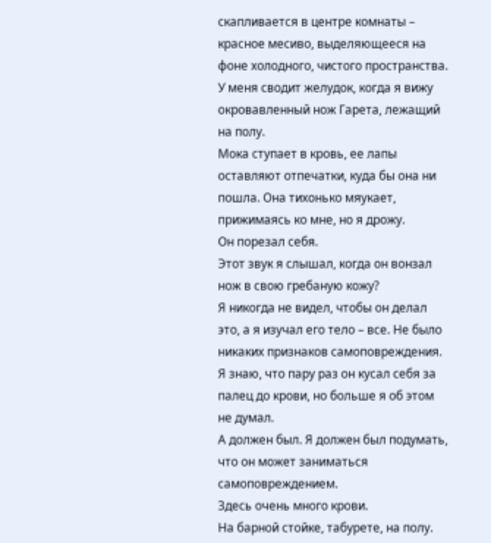скапливается в центре комнаты – красное месиво, выделяющееся на фоне холодного, чистого пространства.
У меня сводит желудок, когда я вижу окровавленный нож Гарета, лежащий на полу.
Мока ступает в кровь, ее лапы оставляют отпечатки, куда бы она ни пошла. Она тихонько мяукает, прижимаясь ко мне, но я дрожу.
Он порезал себя.
Этот звук я слышал, когда он вонзал нож в свою гребаную кожу?
Я никогда не видел, чтобы он делал это, а я изучал его тело – все. Не было никаких признаков самоповреждения. Я знаю, что пару раз он кусал себя за палец до крови, но больше я об этом не думал.
А должен был. Я должен был подумать, что он может заниматься самоповреждением.
Здесь очень много крови.
На барной стойке, табурете, на полу.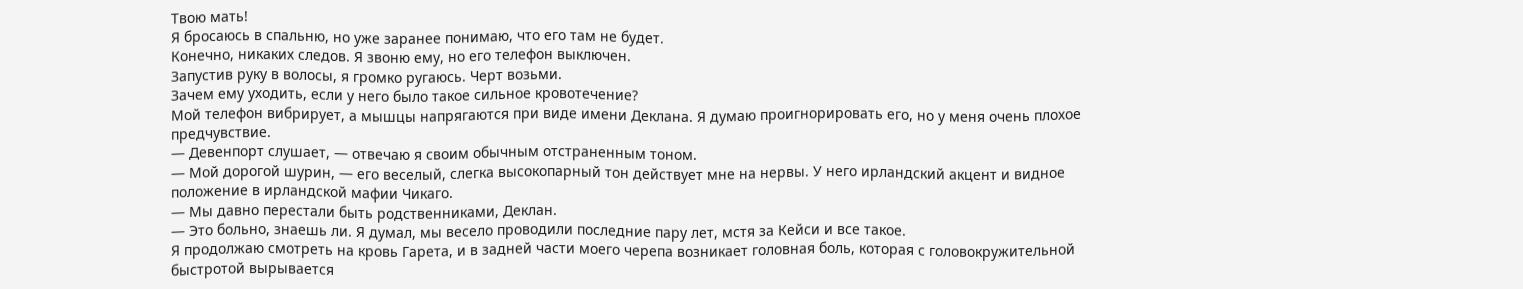Твою мать!
Я бросаюсь в спальню, но уже заранее понимаю, что его там не будет.
Конечно, никаких следов. Я звоню ему, но его телефон выключен.
Запустив руку в волосы, я громко ругаюсь. Черт возьми.
Зачем ему уходить, если у него было такое сильное кровотечение?
Мой телефон вибрирует, а мышцы напрягаются при виде имени Деклана. Я думаю проигнорировать его, но у меня очень плохое предчувствие.
— Девенпорт слушает, — отвечаю я своим обычным отстраненным тоном.
— Мой дорогой шурин, — его веселый, слегка высокопарный тон действует мне на нервы. У него ирландский акцент и видное положение в ирландской мафии Чикаго.
— Мы давно перестали быть родственниками, Деклан.
— Это больно, знаешь ли. Я думал, мы весело проводили последние пару лет, мстя за Кейси и все такое.
Я продолжаю смотреть на кровь Гарета, и в задней части моего черепа возникает головная боль, которая с головокружительной быстротой вырывается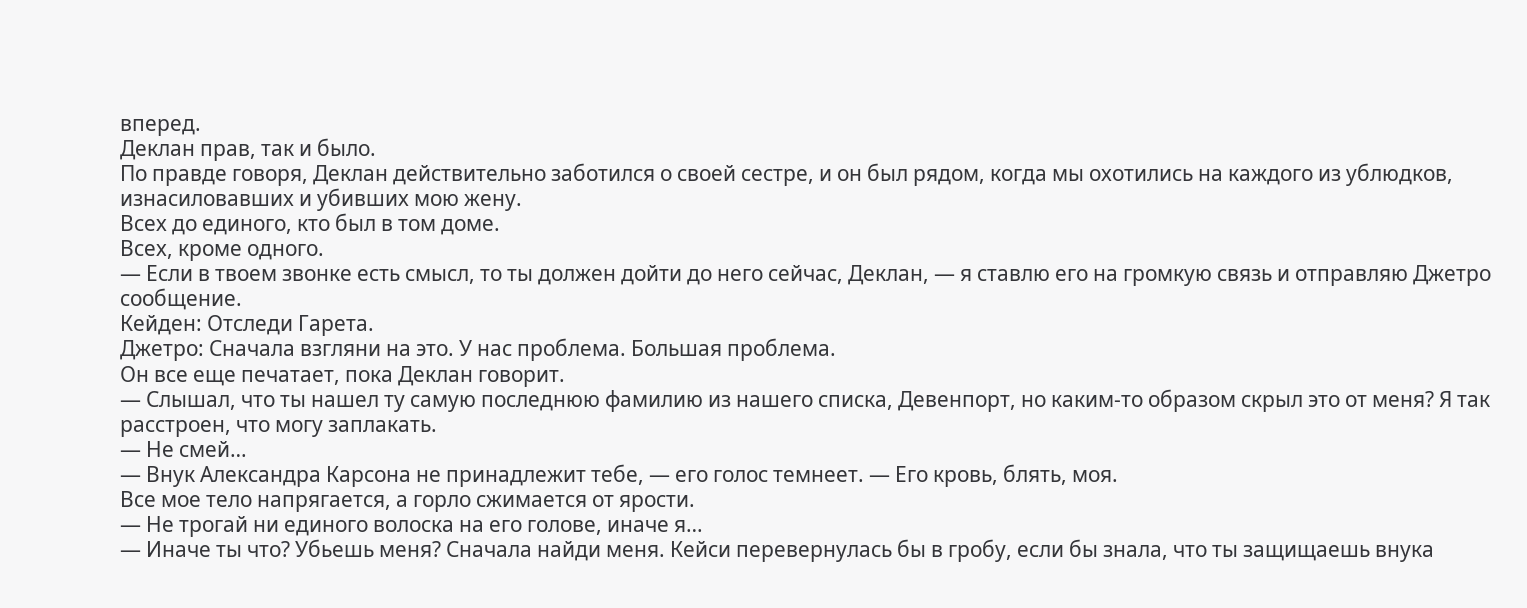вперед.
Деклан прав, так и было.
По правде говоря, Деклан действительно заботился о своей сестре, и он был рядом, когда мы охотились на каждого из ублюдков, изнасиловавших и убивших мою жену.
Всех до единого, кто был в том доме.
Всех, кроме одного.
— Если в твоем звонке есть смысл, то ты должен дойти до него сейчас, Деклан, — я ставлю его на громкую связь и отправляю Джетро сообщение.
Кейден: Отследи Гарета.
Джетро: Сначала взгляни на это. У нас проблема. Большая проблема.
Он все еще печатает, пока Деклан говорит.
— Слышал, что ты нашел ту самую последнюю фамилию из нашего списка, Девенпорт, но каким-то образом скрыл это от меня? Я так расстроен, что могу заплакать.
— Не смей…
— Внук Александра Карсона не принадлежит тебе, — его голос темнеет. — Его кровь, блять, моя.
Все мое тело напрягается, а горло сжимается от ярости.
— Не трогай ни единого волоска на его голове, иначе я…
— Иначе ты что? Убьешь меня? Сначала найди меня. Кейси перевернулась бы в гробу, если бы знала, что ты защищаешь внука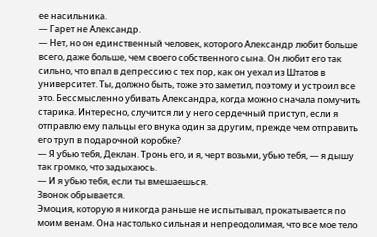ее насильника.
— Гарет не Александр.
— Нет, но он единственный человек, которого Александр любит больше всего, даже больше, чем своего собственного сына. Он любит его так сильно, что впал в депрессию с тех пор, как он уехал из Штатов в университет. Ты, должно быть, тоже это заметил, поэтому и устроил все это. Бессмысленно убивать Александра, когда можно сначала помучить старика. Интересно, случится ли у него сердечный приступ, если я отправлю ему пальцы его внука один за другим, прежде чем отправить его труп в подарочной коробке?
— Я убью тебя, Деклан. Тронь его, и я, черт возьми, убью тебя, — я дышу так громко, что задыхаюсь.
— И я убью тебя, если ты вмешаешься.
Звонок обрывается.
Эмоция, которую я никогда раньше не испытывал, прокатывается по моим венам. Она настолько сильная и непреодолимая, что все мое тело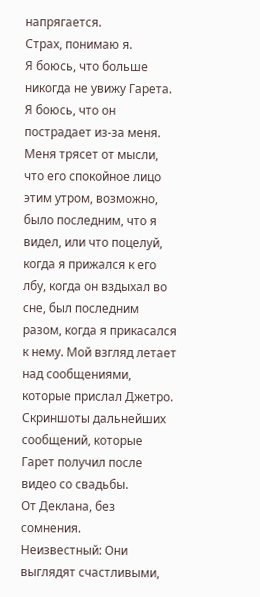напрягается.
Страх, понимаю я.
Я боюсь, что больше никогда не увижу Гарета.
Я боюсь, что он пострадает из-за меня.
Меня трясет от мысли, что его спокойное лицо этим утром, возможно, было последним, что я видел, или что поцелуй, когда я прижался к его лбу, когда он вздыхал во сне, был последним разом, когда я прикасался к нему. Мой взгляд летает над сообщениями, которые прислал Джетро. Скриншоты дальнейших сообщений, которые Гарет получил после видео со свадьбы.
От Деклана, без сомнения.
Неизвестный: Они выглядят счастливыми,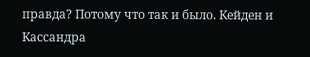правда? Потому что так и было. Кейден и Кассандра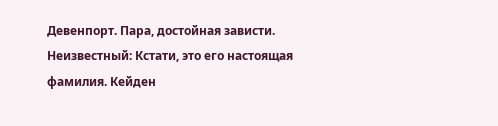Девенпорт. Пара, достойная зависти.
Неизвестный: Кстати, это его настоящая фамилия. Кейден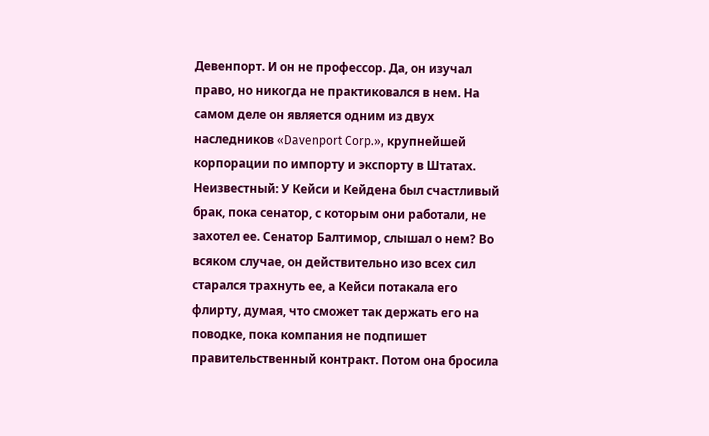Девенпорт. И он не профессор. Да, он изучал право, но никогда не практиковался в нем. На самом деле он является одним из двух наследников «Davenport Corp.», крупнейшей корпорации по импорту и экспорту в Штатах.
Неизвестный: У Кейси и Кейдена был счастливый брак, пока сенатор, с которым они работали, не захотел ее. Сенатор Балтимор, слышал о нем? Во всяком случае, он действительно изо всех сил старался трахнуть ее, а Кейси потакала его флирту, думая, что сможет так держать его на поводке, пока компания не подпишет правительственный контракт. Потом она бросила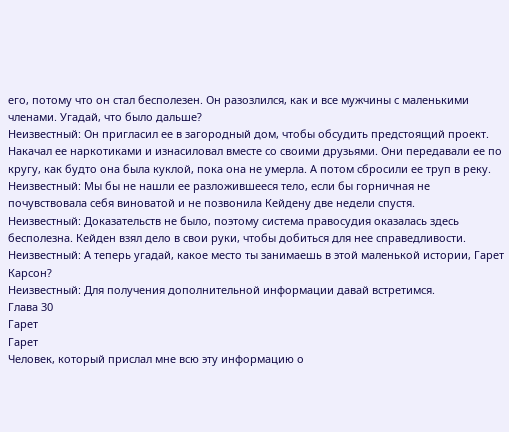его, потому что он стал бесполезен. Он разозлился, как и все мужчины с маленькими членами. Угадай, что было дальше?
Неизвестный: Он пригласил ее в загородный дом, чтобы обсудить предстоящий проект. Накачал ее наркотиками и изнасиловал вместе со своими друзьями. Они передавали ее по кругу, как будто она была куклой, пока она не умерла. А потом сбросили ее труп в реку.
Неизвестный: Мы бы не нашли ее разложившееся тело, если бы горничная не почувствовала себя виноватой и не позвонила Кейдену две недели спустя.
Неизвестный: Доказательств не было, поэтому система правосудия оказалась здесь бесполезна. Кейден взял дело в свои руки, чтобы добиться для нее справедливости.
Неизвестный: А теперь угадай, какое место ты занимаешь в этой маленькой истории, Гарет Карсон?
Неизвестный: Для получения дополнительной информации давай встретимся.
Глава 30
Гарет
Гарет
Человек, который прислал мне всю эту информацию о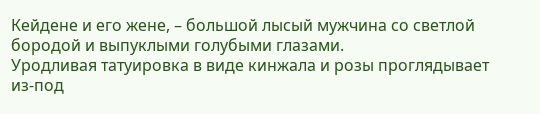Кейдене и его жене, – большой лысый мужчина со светлой бородой и выпуклыми голубыми глазами.
Уродливая татуировка в виде кинжала и розы проглядывает из-под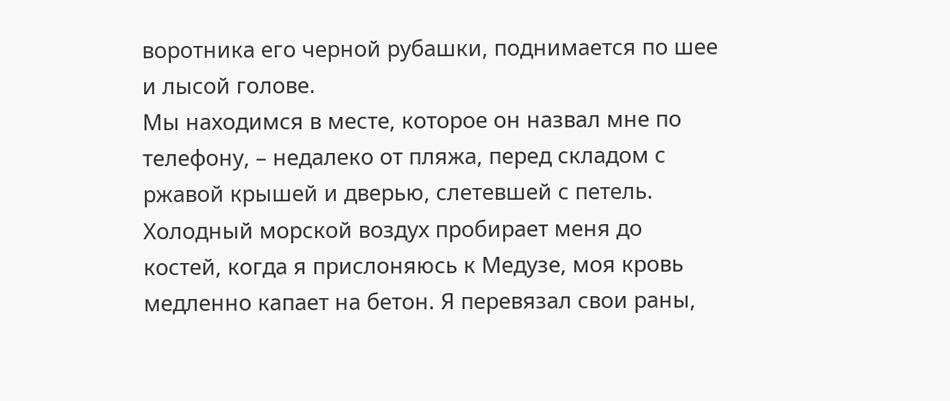воротника его черной рубашки, поднимается по шее и лысой голове.
Мы находимся в месте, которое он назвал мне по телефону, – недалеко от пляжа, перед складом с ржавой крышей и дверью, слетевшей с петель.
Холодный морской воздух пробирает меня до костей, когда я прислоняюсь к Медузе, моя кровь медленно капает на бетон. Я перевязал свои раны,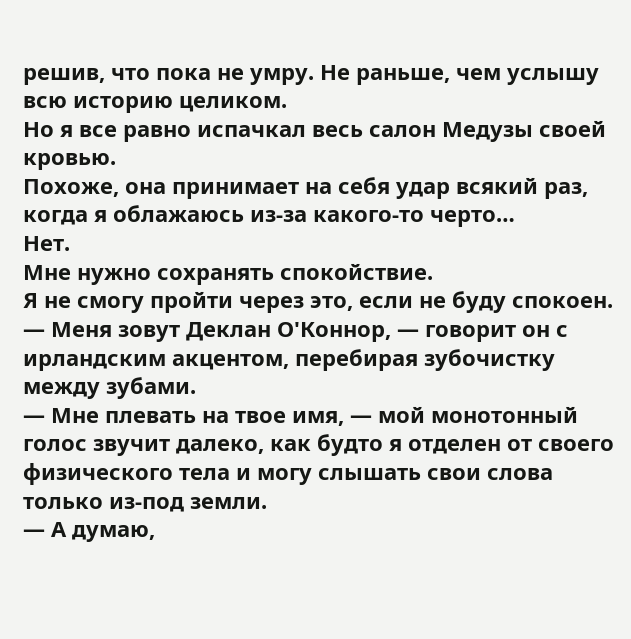решив, что пока не умру. Не раньше, чем услышу всю историю целиком.
Но я все равно испачкал весь салон Медузы своей кровью.
Похоже, она принимает на себя удар всякий раз, когда я облажаюсь из-за какого-то черто…
Нет.
Мне нужно сохранять спокойствие.
Я не смогу пройти через это, если не буду спокоен.
— Меня зовут Деклан О'Коннор, — говорит он с ирландским акцентом, перебирая зубочистку между зубами.
— Мне плевать на твое имя, — мой монотонный голос звучит далеко, как будто я отделен от своего физического тела и могу слышать свои слова только из-под земли.
— А думаю,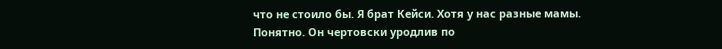что не стоило бы. Я брат Кейси. Хотя у нас разные мамы.
Понятно. Он чертовски уродлив по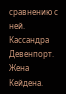сравнению с ней.
Кассандра Девенпорт. Жена Кейдена.